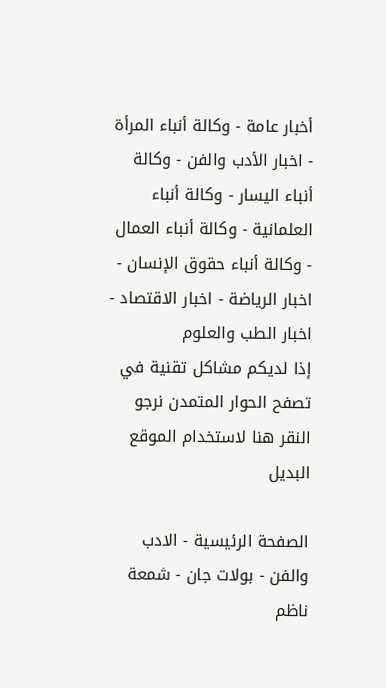أخبار عامة - وكالة أنباء المرأة - اخبار الأدب والفن - وكالة أنباء اليسار - وكالة أنباء العلمانية - وكالة أنباء العمال - وكالة أنباء حقوق الإنسان - اخبار الرياضة - اخبار الاقتصاد - اخبار الطب والعلوم
إذا لديكم مشاكل تقنية في تصفح الحوار المتمدن نرجو النقر هنا لاستخدام الموقع البديل

الصفحة الرئيسية - الادب والفن - بولات جان - شمعة ناظم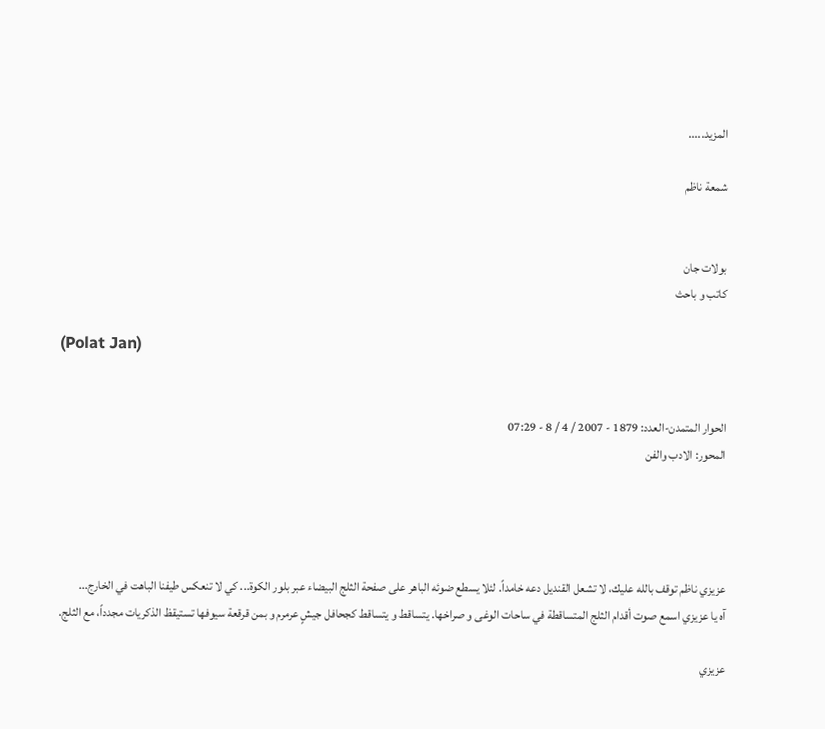المزيد.....

شمعة ناظم


بولات جان
كاتب و باحث

(Polat Jan)


الحوار المتمدن-العدد: 1879 - 2007 / 4 / 8 - 07:29
المحور: الادب والفن




عزيزي ناظم توقف بالله عليك، لا تشعل القنديل دعه خامداً. لئلا يسطع ضوئه الباهر على صفحة الثلج البيضاء عبر بلور الكوة... كي لا تنعكس طيفنا الباهت في الخارج...
آه يا عزيزي اسمع صوت أقدام الثلج المتساقطة في ساحات الوغى و صراخها. يتساقط و يتساقط كجحافل جيشٍ عرمرم و بمن قرقعة سيوفها تستيقظ الذكريات مجدداً، مع الثلج.

عزيزي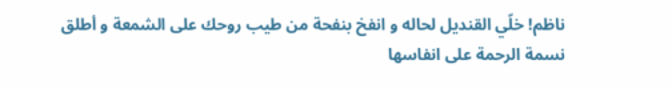ناظم! خلّي القنديل لحاله و انفخ بنفحة من طيب روحك على الشمعة و أطلق نسمة الرحمة على انفاسها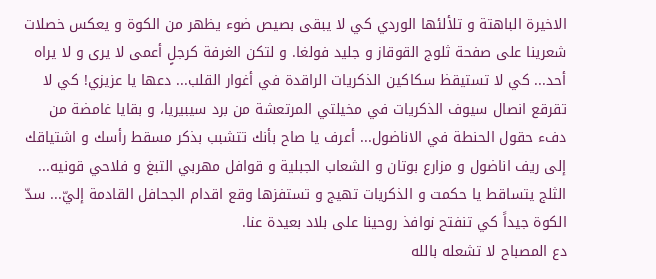الاخيرة الباهتة و تلألئها الوردي كي لا يبقى بصيص ضوء يظهر من الكوة و يعكس خصلات شعرينا على صفحة ثلوج القوقاز و جليد فولغا. و لتكن الغرفة كرجلٍ أعمى لا يرى و لا يراه أحد... كي لا تستيقظ سكاكين الذكريات الراقدة في أغوار القلب... دعها يا عزيزي! كي لا تقرقع انصال سيوف الذكريات في مخيلتي المرتعشة من برد سيبيريا، و بقايا غامضة من دفء حقول الحنطة في الاناضول... أعرف يا صاح بأنك تتشبب بذكر مسقط رأسك و اشتياقك إلى ريف اناضول و مزارع بوتان و الشعاب الجبلية و قوافل مهربي التبغ و فلاحي قونيه...
الثلج يتساقط يا حكمت و الذكريات تهيج و تستفزها وقع اقدام الجحافل القادمة إليّ... سدّ الكوة جيداً كي تنفتح نوافذ روحينا على بلاد بعيدة عنا.
دع المصباح لا تشعله بالله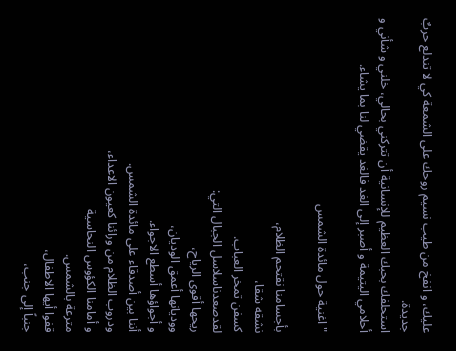عليك، و انفخ من طيب نسيم روحك على الشمعة كي لا تندلع حربٌ جديدة.
استحلفك بحبك العظيم للإنسانية أن تتركني بحالي، خلني و شأني و أحلامي اليتيمة و أصبر إلى الغد فالغد يقضي لنا بما يشاء.

" اغنية حول مائدة الشمس

بأجسامنا نقتحم الظلام،
نشقه شقا،
كسفن تمخر العباب.
لقدصعدناسلاسل الجبال التي:
ريحها أقوى الرياح،
ووديانها أعمق الوديان،
و أجواؤها أسطع الاجواء.
أننا بين أصدقاء على مائدة الشمس.
ودروب الظلام من ورائنا كعيون الاعداء،
و أمامنا الكؤوس النحاسية
مترعة بالشمس.
قفوا أيها الاطفال،
جنباً إلى جنب،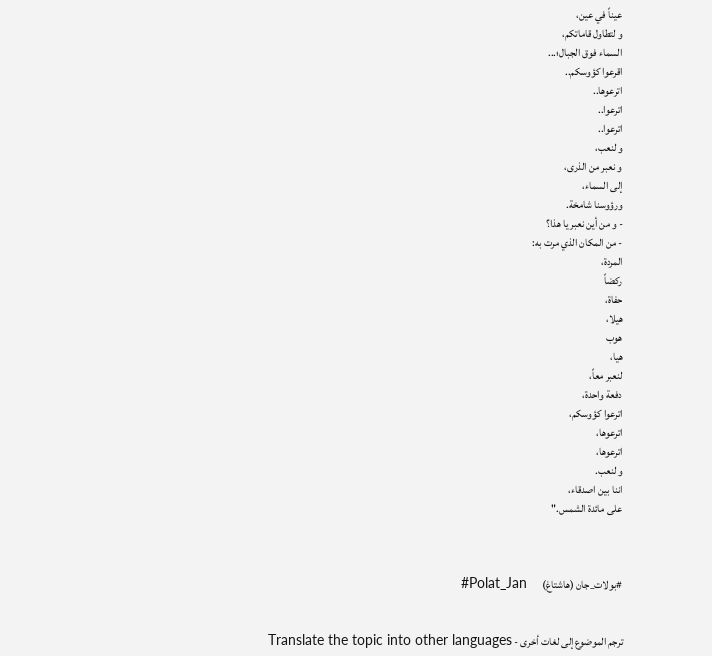عيناً في عين،
و لتطاول قاماتكم،
السماء فوق الجبال؛...
اقرعوا كؤوسكم..
اترعوها..
اترعوا..
اترعوا..
و لنعب،
و نعبر من الذرى،
إلى السماء،
ورؤوسنا شامخة.
- و من أين نعبر يا هذا؟
- من المكان الذي مرت به:
المردة،
ركضاً
حفاة،
هيلا،
هوب
هيا،
لنعبر معاً،
دفعة واحدة،
اترعوا كؤوسكم،
اترعوها،
اترعوها،
و لنعب.
اننا بين اصدقاء،
على مائدة الشمس."



#بولات_جان (هاشتاغ)       Polat_Jan#


ترجم الموضوع إلى لغات أخرى - Translate the topic into other languages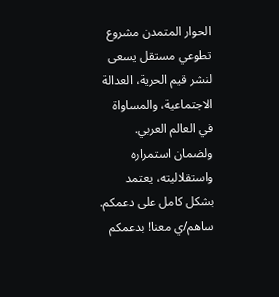الحوار المتمدن مشروع تطوعي مستقل يسعى لنشر قيم الحرية، العدالة الاجتماعية، والمساواة في العالم العربي. ولضمان استمراره واستقلاليته، يعتمد بشكل كامل على دعمكم. ساهم/ي معنا! بدعمكم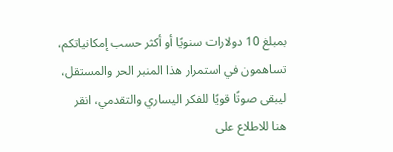بمبلغ 10 دولارات سنويًا أو أكثر حسب إمكانياتكم، تساهمون في استمرار هذا المنبر الحر والمستقل، ليبقى صوتًا قويًا للفكر اليساري والتقدمي، انقر هنا للاطلاع على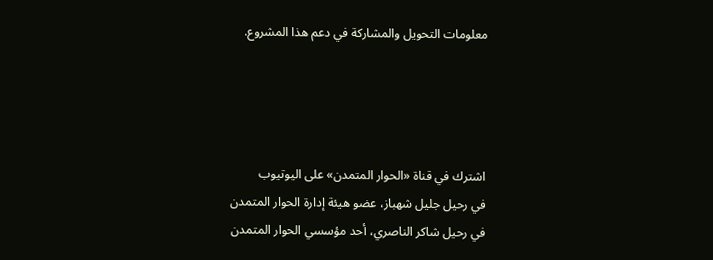معلومات التحويل والمشاركة في دعم هذا المشروع.




اشترك في قناة «الحوار المتمدن» على اليوتيوب
في رحيل جليل شهباز، عضو هيئة إدارة الحوار المتمدن
في رحيل شاكر الناصري، أحد مؤسسي الحوار المتمدن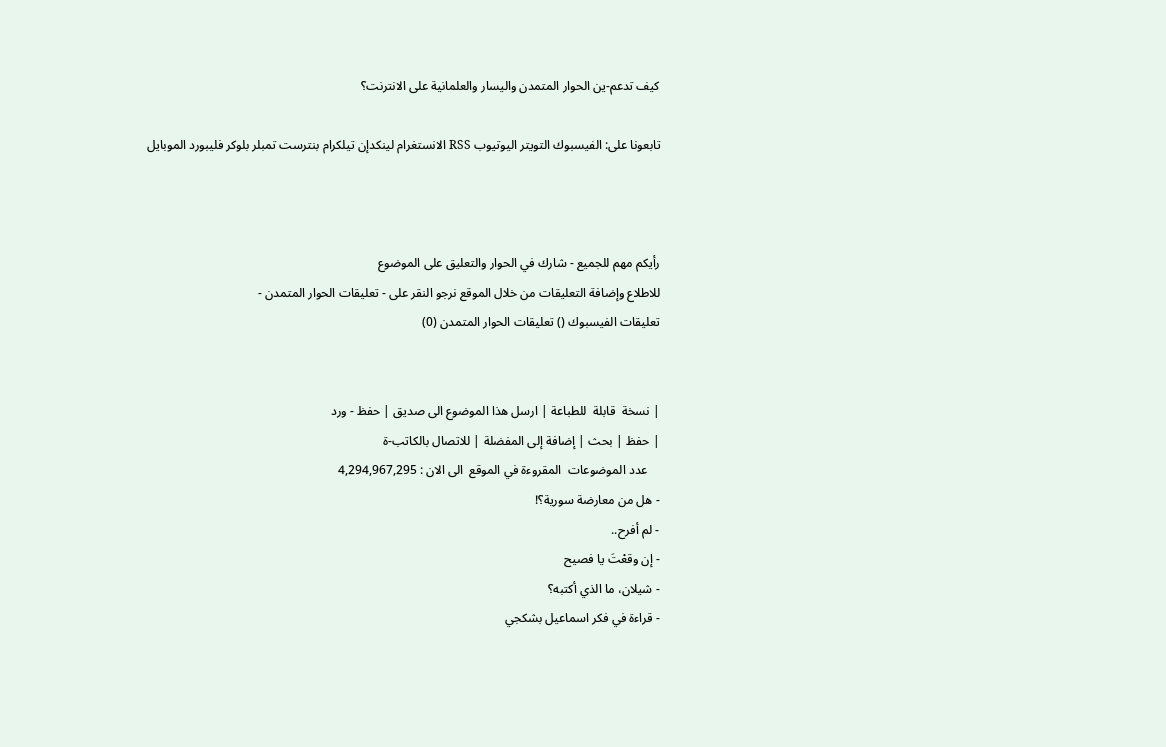كيف تدعم-ين الحوار المتمدن واليسار والعلمانية على الانترنت؟

تابعونا على: الفيسبوك التويتر اليوتيوب RSS الانستغرام لينكدإن تيلكرام بنترست تمبلر بلوكر فليبورد الموبايل



رأيكم مهم للجميع - شارك في الحوار والتعليق على الموضوع
للاطلاع وإضافة التعليقات من خلال الموقع نرجو النقر على - تعليقات الحوار المتمدن -
تعليقات الفيسبوك () تعليقات الحوار المتمدن (0)


| نسخة  قابلة  للطباعة | ارسل هذا الموضوع الى صديق | حفظ - ورد
| حفظ | بحث | إضافة إلى المفضلة | للاتصال بالكاتب-ة
    عدد الموضوعات  المقروءة في الموقع  الى الان : 4,294,967,295
- هل من معارضة سورية؟!
- لم أفرح..
- إن وقعْتَ يا فصيح
- شيلان، ما الذي أكتبه؟
- قراءة في فكر اسماعيل بشكجي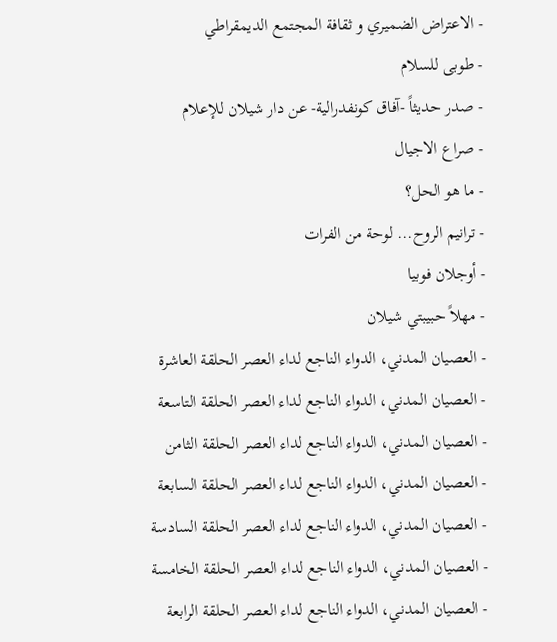- الاعتراض الضميري و ثقافة المجتمع الديمقراطي
- طوبى للسلام
- صدر حديثاً -آفاق كونفدرالية- عن دار شيلان للإعلام
- صراع الاجيال
- ما هو الحل؟
- ترانيم الروح... لوحة من الفرات
- أوجلان فوبيا
- مهلاً حبيبتي شيلان
- العصيان المدني، الدواء الناجع لداء العصر الحلقة العاشرة
- العصيان المدني، الدواء الناجع لداء العصر الحلقة التاسعة
- العصيان المدني، الدواء الناجع لداء العصر الحلقة الثامن
- العصيان المدني، الدواء الناجع لداء العصر الحلقة السابعة
- العصيان المدني، الدواء الناجع لداء العصر الحلقة السادسة
- العصيان المدني، الدواء الناجع لداء العصر الحلقة الخامسة
- العصيان المدني، الدواء الناجع لداء العصر الحلقة الرابعة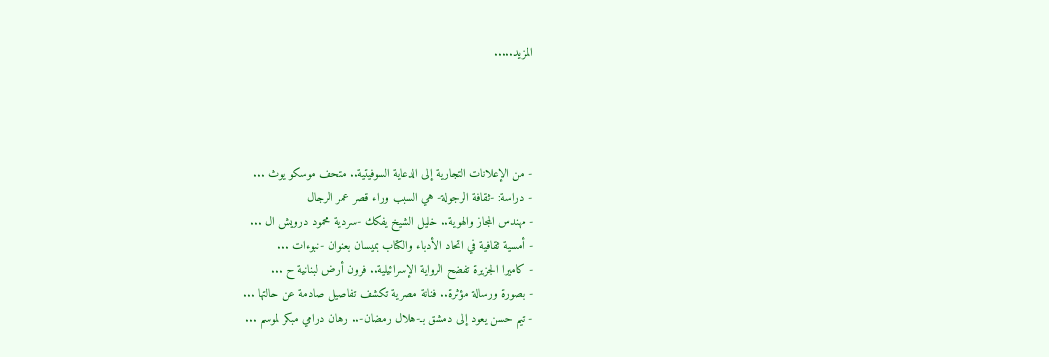المزيد.....




- من الإعلانات التجارية إلى الدعاية السوفيتية.. متحف موسكو يوث ...
- دراسة: -ثقافة الرجولة- هي السبب وراء قصر عمر الرجال
- مهندس المجاز والهوية.. خليل الشيخ يفكك -سردية محمود درويش ال ...
- أمسية ثقافية في اتحاد الأدباء والكتاب بميسان بعنوان -نبوءات ...
- كاميرا الجزيرة تفضح الرواية الإسرائيلية.. فرون أرض لبنانية ح ...
- بصورة ورسالة مؤثرة.. فنانة مصرية تكشف تفاصيل صادمة عن حالتها ...
- تيم حسن يعود إلى دمشق بـ-هلال رمضان-.. رهان درامي مبكر لموسم ...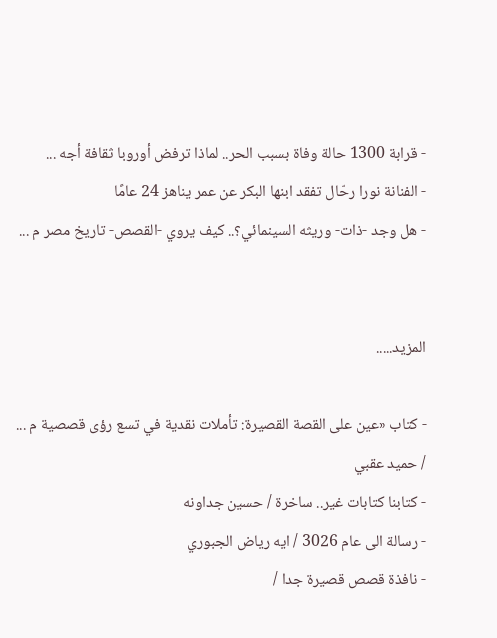- قرابة 1300 حالة وفاة بسبب الحر.. لماذا ترفض أوروبا ثقافة أجه ...
- الفنانة نورا رحّال تفقد ابنها البكر عن عمر يناهز 24 عامًا
- هل وجد -ذات- وريثه السينمائي؟.. كيف يروي -القصص- تاريخ مصر م ...


المزيد.....

- كتاب «عين على القصة القصيرة: تأملات نقدية في تسع رؤى قصصية م ... / حميد عقبي
- كتابنا كتابات غير.. ساخرة / حسين جداونه
- رسالة الى عام 3026 / ايه رياض الجبوري
- نافذة قصص قصيرة جدا /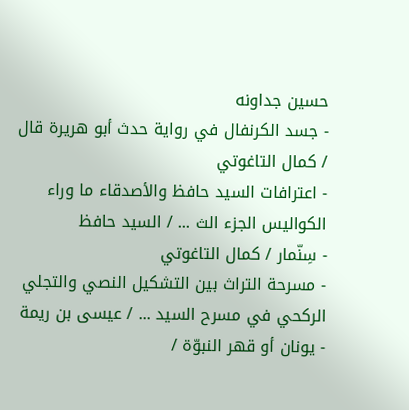حسين جداونه
- جسد الكرنفال في رواية حدث أبو هريرة قال / كمال التاغوتي
- اعترافات السيد حافظ والأصدقاء ما وراء الكواليس الجزء الث ... / السيد حافظ
- سِنّمار / كمال التاغوتي
- مسرحة التراث بين التشكيل النصي والتجلي الركحي في مسرح السيد ... / عيسى بن ريمة
- يونان أو قهر النبوّة /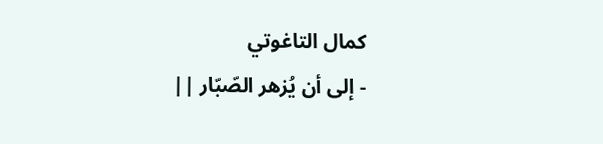كمال التاغوتي
- إلى أن يُزهر الصّبّار ||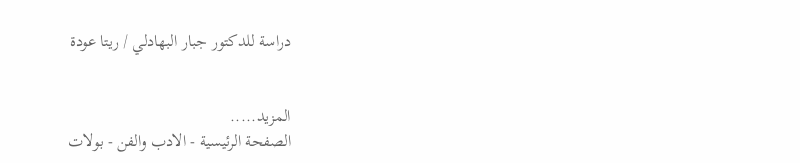دراسة للدكتور جبار البهادلي / ريتا عودة


المزيد.....
الصفحة الرئيسية - الادب والفن - بولات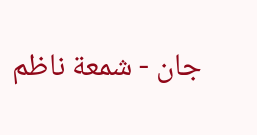جان - شمعة ناظم